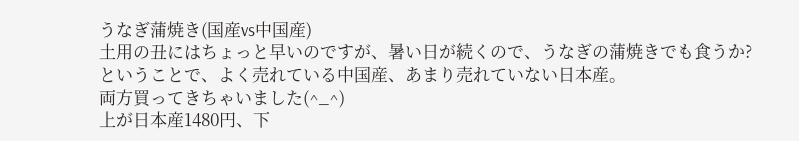うなぎ蒲焼き(国産vs中国産)
土用の丑にはちょっと早いのですが、暑い日が続くので、うなぎの蒲焼きでも食うか?
ということで、よく売れている中国産、あまり売れていない日本産。
両方買ってきちゃいました(^_^)
上が日本産1480円、下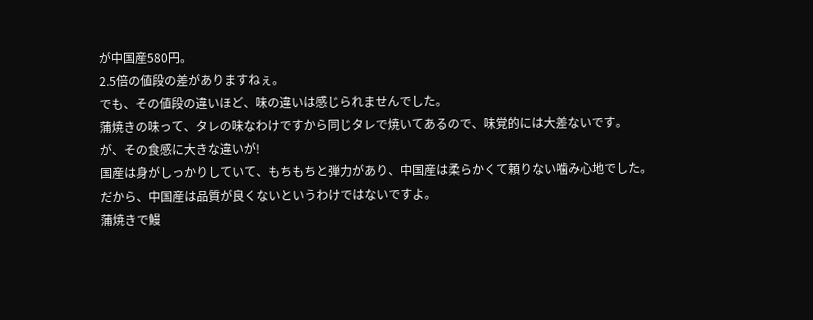が中国産580円。
2.5倍の値段の差がありますねぇ。
でも、その値段の違いほど、味の違いは感じられませんでした。
蒲焼きの味って、タレの味なわけですから同じタレで焼いてあるので、味覚的には大差ないです。
が、その食感に大きな違いが!
国産は身がしっかりしていて、もちもちと弾力があり、中国産は柔らかくて頼りない噛み心地でした。
だから、中国産は品質が良くないというわけではないですよ。
蒲焼きで鰻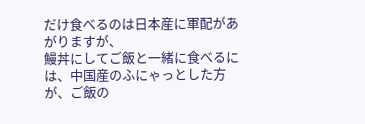だけ食べるのは日本産に軍配があがりますが、
鰻丼にしてご飯と一緒に食べるには、中国産のふにゃっとした方が、ご飯の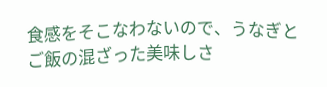食感をそこなわないので、うなぎとご飯の混ざった美味しさ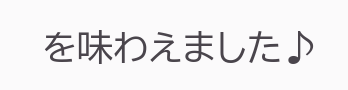を味わえました♪